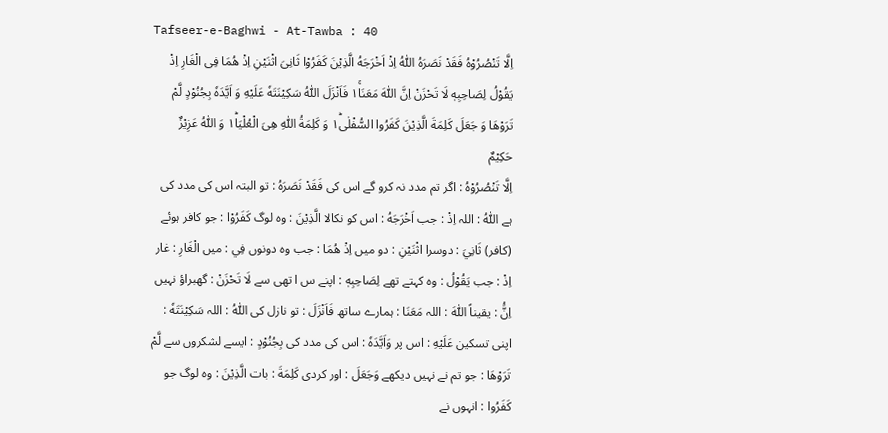Tafseer-e-Baghwi - At-Tawba : 40
اِلَّا تَنْصُرُوْهُ فَقَدْ نَصَرَهُ اللّٰهُ اِذْ اَخْرَجَهُ الَّذِیْنَ كَفَرُوْا ثَانِیَ اثْنَیْنِ اِذْ هُمَا فِی الْغَارِ اِذْ یَقُوْلُ لِصَاحِبِهٖ لَا تَحْزَنْ اِنَّ اللّٰهَ مَعَنَا١ۚ فَاَنْزَلَ اللّٰهُ سَكِیْنَتَهٗ عَلَیْهِ وَ اَیَّدَهٗ بِجُنُوْدٍ لَّمْ تَرَوْهَا وَ جَعَلَ كَلِمَةَ الَّذِیْنَ كَفَرُوا السُّفْلٰى١ؕ وَ كَلِمَةُ اللّٰهِ هِیَ الْعُلْیَا١ؕ وَ اللّٰهُ عَزِیْزٌ حَكِیْمٌ
اِلَّا تَنْصُرُوْهُ : اگر تم مدد نہ کرو گے اس کی فَقَدْ نَصَرَهُ : تو البتہ اس کی مدد کی ہے اللّٰهُ : اللہ اِذْ : جب اَخْرَجَهُ : اس کو نکالا الَّذِيْنَ : وہ لوگ كَفَرُوْا : جو کافر ہوئے (کافر) ثَانِيَ : دوسرا اثْنَيْنِ : دو میں اِذْ هُمَا : جب وہ دونوں فِي : میں الْغَارِ : غار اِذْ : جب يَقُوْلُ : وہ کہتے تھے لِصَاحِبِهٖ : اپنے س ا تھی سے لَا تَحْزَنْ : گھبراؤ نہیں اِنَُّ : یقیناً اللّٰهَ : اللہ مَعَنَا : ہمارے ساتھ فَاَنْزَلَ : تو نازل کی اللّٰهُ : اللہ سَكِيْنَتَهٗ : اپنی تسکین عَلَيْهِ : اس پر وَاَيَّدَهٗ : اس کی مدد کی بِجُنُوْدٍ : ایسے لشکروں سے لَّمْ تَرَوْهَا : جو تم نے نہیں دیکھے وَجَعَلَ : اور کردی كَلِمَةَ : بات الَّذِيْنَ : وہ لوگ جو كَفَرُوا : انہوں نے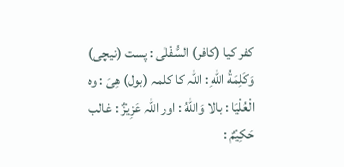کفر کیا (کافر) السُّفْلٰى : پست (نیچی) وَكَلِمَةُ اللّٰهِ : اللہ کا کلمہ (بول) ھِىَ : وہ الْعُلْيَا : بالا وَاللّٰهُ : اور اللہ عَزِيْزٌ : غالب حَكِيْمٌ :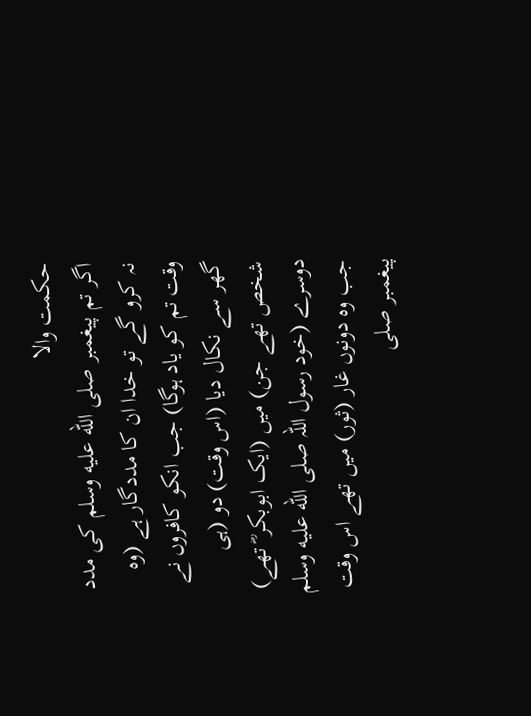حکمت والا
اگر تم پیغمبر صلى الله عليه وسلم کی مدد نہ کرو گے تو خدا ان کا مددگار ہے (وہ وقت تم کو یاد ہوگا) جب انکو کافروں نے گھر سے نکال دیا (اس وقت) دو (ہی شخص تھے جن) میں (ایک ابوبکر ؓ تھے) دوسرے (خود رسول اللہ صلى الله عليه وسلم جب وہ دونوں غار (ثور) میں تھے اس وقت پیغمبر صلى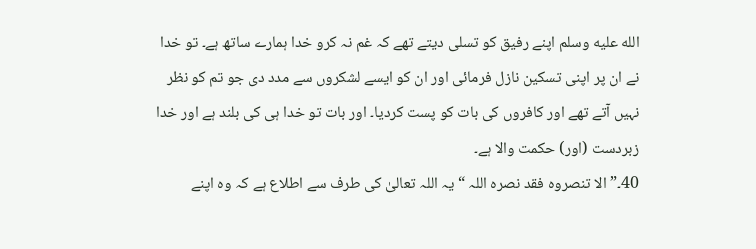الله عليه وسلم اپنے رفیق کو تسلی دیتے تھے کہ غم نہ کرو خدا ہمارے ساتھ ہے۔ تو خدا نے ان پر اپنی تسکین نازل فرمائی اور ان کو ایسے لشکروں سے مدد دی جو تم کو نظر نہیں آتے تھے اور کافروں کی بات کو پست کردیا۔ اور بات تو خدا ہی کی بلند ہے اور خدا زبردست (اور) حکمت والا ہے۔
40۔” الا تنصروہ فقد نصرہ اللہ “ یہ اللہ تعالیٰ کی طرف سے اطلاع ہے کہ وہ اپنے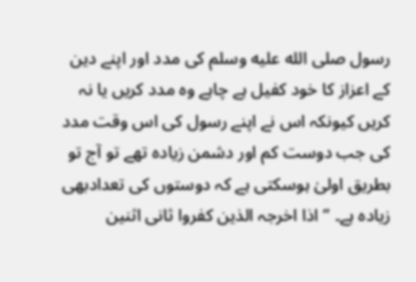رسول صلى الله عليه وسلم کی مدد اور اپنے دین کے اعزاز کا خود کفیل ہے چاہے وہ مدد کریں یا نہ کریں کیونکہ اس نے اپنے رسول کی اس وقت مدد کی جب دوست کم اور دشمن زیادہ تھے تو آج تو بطریق اولیٰ ہوسکتی ہے کہ دوستوں کی تعدادبھی زیادہ ہے۔ ” اذا اخرجہ الذین کفروا ثانی اثنین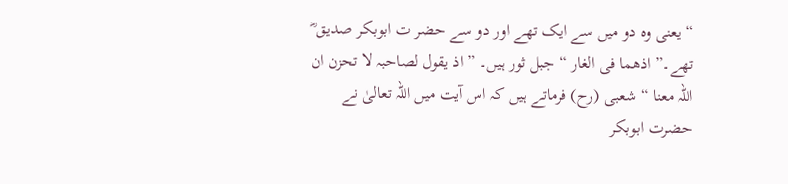“ یعنی وہ دو میں سے ایک تھے اور دو سے حضر ت ابوبکر صدیق ؓ تھے۔” اذھما فی الغار “ جبل ثور ہیں۔ ” اذ یقول لصاحبہ لا تحزن ان اللہ معنا “ شعبی (رح) فرماتے ہیں کہ اس آیت میں اللہ تعالیٰ نے حضرت ابوبکر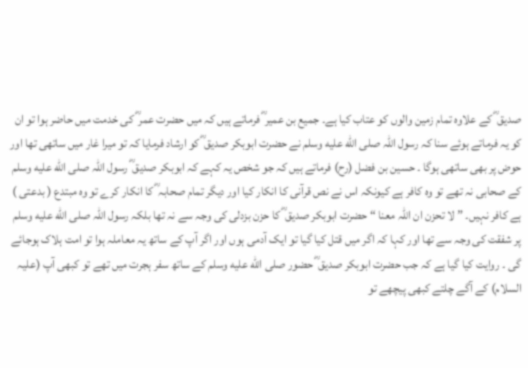صدیق ؓ کے علاوہ تمام زمین والوں کو عتاب کیا ہے۔ جمیع بن عمیر ؓ فرماتے ہیں کہ میں حضرت عمر ؓ کی خدمت میں حاضر ہوا تو ان کو یہ فرماتے ہوئے سنا کہ رسول اللہ صلى الله عليه وسلم نے حضرت ابوبکر صدیق ؓ کو ارشاد فرمایا کہ تو میرا غار میں ساتھی تھا اور حوض پر بھی ساتھی ہوگا ۔ حسین بن فضل (رح) فرماتے ہیں کہ جو شخص یہ کہے کہ ابوبکر صدیق ؓ رسول اللہ صلى الله عليه وسلم کے صحابی نہ تھے تو وہ کافر ہے کیونکہ اس نے نص قرآنی کا انکار کیا اور دیگر تمام صحابہ ؓ کا انکار کرے تو وہ مبتدع ( بدعتی ) ہے کافر نہیں۔ ” لا تحزن ان اللہ معنا “ حضرت ابوبکر صدیق ؓ کا حزن بزدلی کی وجہ سے نہ تھا بلکہ رسول اللہ صلى الله عليه وسلم پر شفقت کی وجہ سے تھا اور کہا کہ اگر میں قتل کیا گیا تو ایک آدمی ہوں اور اگر آپ کے ساتھ یہ معاملہ ہوا تو امت ہلاک ہوجائے گی ۔ روایت کیا گیا ہے کہ جب حضرت ابوبکر صدیق ؓ حضور صلى الله عليه وسلم کے ساتھ سفر ہجرت میں تھے تو کبھی آپ (علیہ السلام) کے آگے چلتے کبھی پیچھے تو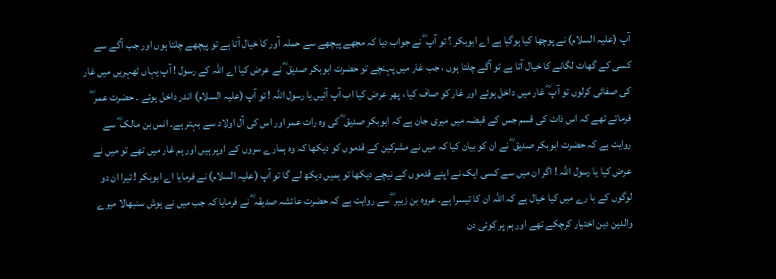آپ (علیہ السلام) نے پوچھا کیا ہوگیا ہے اے ابوبکر ؟ تو آپ ؓ نے جواب دیا کہ مجھے پیچھے سے حملہ آور کا خیال آتا ہے تو پیچھے چلتا ہوں اور جب آگے سے کسی کے گھات لگانے کا خیال آتا ہے تو آگے چلتا ہوں ، جب غار میں پہنچے تو حضرت ابوبکر صدیق ؓ نے عرض کیا اے اللہ کے رسول ! آپ یہاں ٹھہریں میں غار کی صفائی کرلوں تو آپ ؓ غار میں داخل ہوئے اور غار کو صاف کیا ، پھر عرض کیا اب آپ آئیں یا رسول اللہ ! تو آپ (علیہ السلام) اندر داخل ہوئے ۔ حضرت عمر ؓ فرماتے تھے کہ اس ذات کی قسم جس کے قبضہ میں میری جان ہے کہ ابوبکر صدیق ؓ کی وہ رات عمر اور اس کی آل اولاد سے بہتر ہے۔ انس بن مالک ؓ سے روایت ہے کہ حضرت ابوبکر صدیق ؓ نے ان کو بیان کیا کہ میں نے مشرکین کے قدموں کو دیکھا کہ وہ ہمارے سروں کے اوپر ہیں اور ہم غار میں تھے تو میں نے عرض کیا یا رسول اللہ ! اگر ان میں سے کسی ایک نے اپنے قدموں کے نیچے دیکھا تو ہمیں دیکھ لے گا تو آپ (علیہ السلام) نے فرمایا اے ابوبکر ! تیرا ان دو لوگوں کے با رے میں کیا خیال ہے کہ اللہ ان کا تیسرا ہے۔ عروہ بن زبیر ؓ سے روایت ہے کہ حضرت عائشہ صدیقہ ؓ نے فرمایا کہ جب میں نے ہوش سنبھالا میرے والدین دین اختیار کرچکے تھے اور ہم پر کوئی دن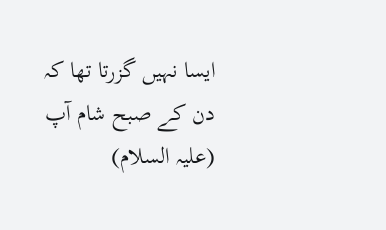ایسا نہیں گزرتا تھا کہ دن کے صبح شام آپ (علیہ السلام)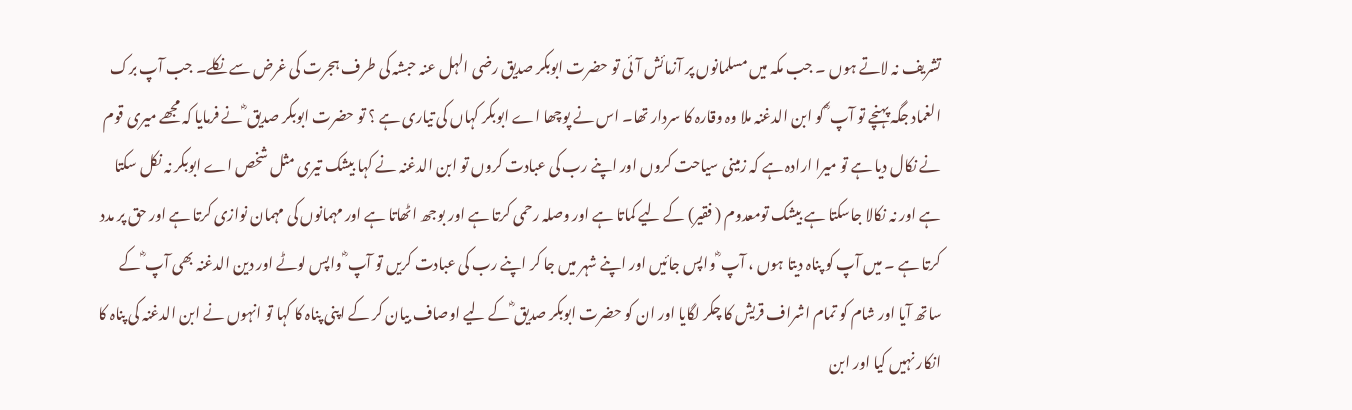تشریف نہ لاتے ہوں ۔ جب مکہ میں مسلمانوں پر آزمائش آئی تو حضرت ابوبکر صدیق رضی الہل عنہ حبشہ کی طرف ہجرت کی غرض سے نکلے۔ جب آپ برک الغماد جگہ پہنچے تو آپ ؓ کو ابن الدغنہ ملا وہ وقارہ کا سردار تھا۔ اس نے پوچھا اے ابوبکر کہاں کی تیاری ہے ؟ تو حضرت ابوبکر صدیق ؓ نے فرمایا کہ مجھے میری قوم نے نکال دیا ہے تو میرا ارادہ ہے کہ زمینی سیاحت کروں اور اپنے رب کی عبادت کروں تو ابن الدغنہ نے کہا بیشک تیری مثل شخص اے ابوبکر نہ نکل سکتا ہے اور نہ نکالا جاسکتا ہے بیشک تومعدوم ( فقیر) کے لیے کماتا ہے اور وصلہ رحمی کرتا ہے اور بوجھ اٹھاتا ہے اور مہمانوں کی مہمان نوازی کرتا ہے اور حق پر مدد کرتا ہے ۔ میں آپ کو پناہ دیتا ہوں ، آپ ؓ واپس جائیں اور اپنے شہر میں جا کر اپنے رب کی عبادت کریں تو آپ ؓ واپس لوٹے اور دین الدغنہ بھی آپ ؓ کے ساتھ آیا اور شام کو تمام اشراف قریش کا چکر لگایا اور ان کو حضرت ابوبکر صدیق ؓ کے لیے اوصاف بیان کر کے اپنی پناہ کا کہا تو انہوں نے ابن الدغنہ کی پناہ کا انکار نہیں کیا اور ابن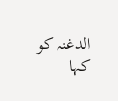الدغنہ کو کہا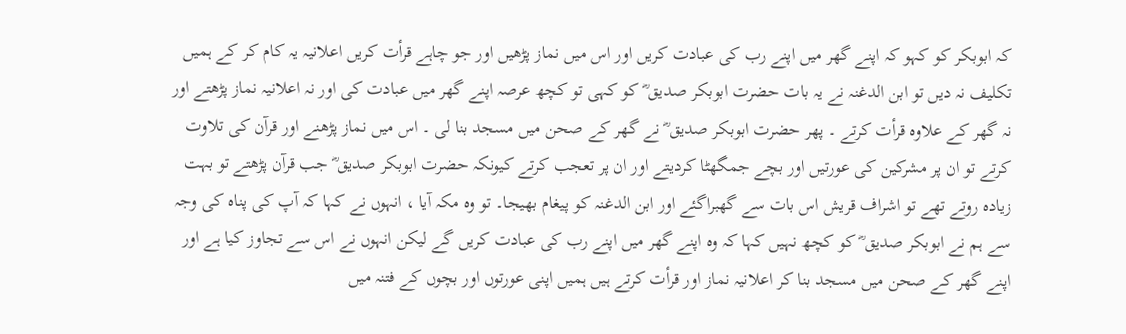کہ ابوبکر کو کہو کہ اپنے گھر میں اپنے رب کی عبادت کریں اور اس میں نماز پڑھیں اور جو چاہے قرأت کریں اعلانیہ یہ کام کر کے ہمیں تکلیف نہ دیں تو ابن الدغنہ نے یہ بات حضرت ابوبکر صدیق ؓ کو کہی تو کچھ عرصہ اپنے گھر میں عبادت کی اور نہ اعلانیہ نماز پڑھتے اور نہ گھر کے علاوہ قرأت کرتے ۔ پھر حضرت ابوبکر صدیق ؓ نے گھر کے صحن میں مسجد بنا لی ۔ اس میں نماز پڑھنے اور قرآن کی تلاوت کرتے تو ان پر مشرکین کی عورتیں اور بچے جمگھٹا کردیتے اور ان پر تعجب کرتے کیونکہ حضرت ابوبکر صدیق ؓ جب قرآن پڑھتے تو بہت زیادہ روتے تھے تو اشراف قریش اس بات سے گھبراگئے اور ابن الدغنہ کو پیغام بھیجا۔ تو وہ مکہ آیا ، انہوں نے کہا کہ آپ کی پناہ کی وجہ سے ہم نے ابوبکر صدیق ؓ کو کچھ نہیں کہا کہ وہ اپنے گھر میں اپنے رب کی عبادت کریں گے لیکن انہوں نے اس سے تجاوز کیا ہے اور اپنے گھر کے صحن میں مسجد بنا کر اعلانیہ نماز اور قرأت کرتے ہیں ہمیں اپنی عورتوں اور بچوں کے فتنہ میں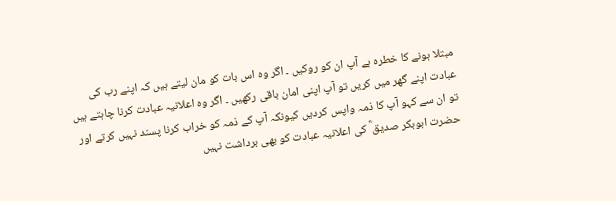مبتلا ہونے کا خطرہ ہے آپ ان کو روکیں ۔ اگر وہ اس بات کو مان لیتے ہیں کہ اپنے رب کی عبادت اپنے گھر میں کریں تو آپ اپنی امان باقی رکھیں ۔ اگر وہ اعلانیہ عبادت کرنا چاہتے ہیں تو ان سے کہو آپ کا ذمہ واپس کردیں کیونکہ آپ کے ذمہ کو خراب کرنا پسند نہیں کرتے اور حضرت ابوبکر صدیق ؓ کی اعلانیہ عبادت کو بھی برداشت نہیں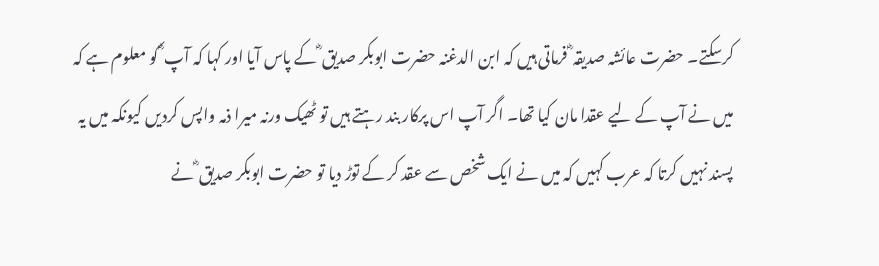کرسکتے۔ حضرت عائشہ صدیقہ ؓ فرماتی ہیں کہ ابن الدغنہ حضرت ابوبکر صدیق ؓ کے پاس آیا اور کہا کہ آپ ؓ کو معلوم ہے کہ میں نے آپ کے لیے عقدا مان کیا تھا۔ اگر آپ اس پرکار بند رہتے ہیں تو ٹھیک ورنہ میرا ذمہ واپس کردیں کیونکہ میں یہ پسند نہیں کرتا کہ عرب کہیں کہ میں نے ایک شخص سے عقد کر کے توڑ دیا تو حضرت ابوبکر صدیق ؓ نے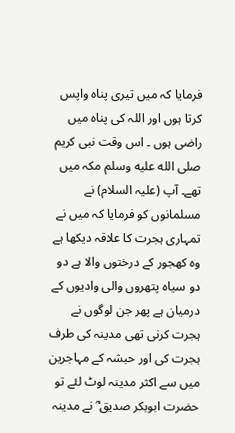فرمایا کہ میں تیری پناہ واپس کرتا ہوں اور اللہ کی پناہ میں راضی ہوں ۔ اس وقت نبی کریم صلى الله عليه وسلم مکہ میں تھے۔ آپ (علیہ السلام) نے مسلمانوں کو فرمایا کہ میں نے تمہاری ہجرت کا علاقہ دیکھا ہے وہ کھجور کے درختوں والا ہے دو دو سیاہ پتھروں والی وادیوں کے درمیان ہے پھر جن لوگوں نے ہجرت کرنی تھی مدینہ کی طرف ہجرت کی اور حبشہ کے مہاجرین میں سے اکثر مدینہ لوٹ لئے تو حضرت ابوبکر صدیق ؓ نے مدینہ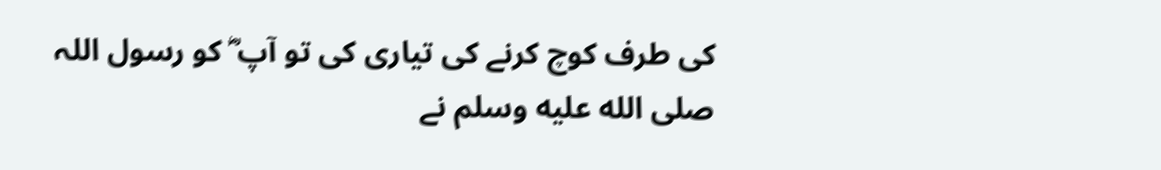کی طرف کوچ کرنے کی تیاری کی تو آپ ؓ کو رسول اللہ صلى الله عليه وسلم نے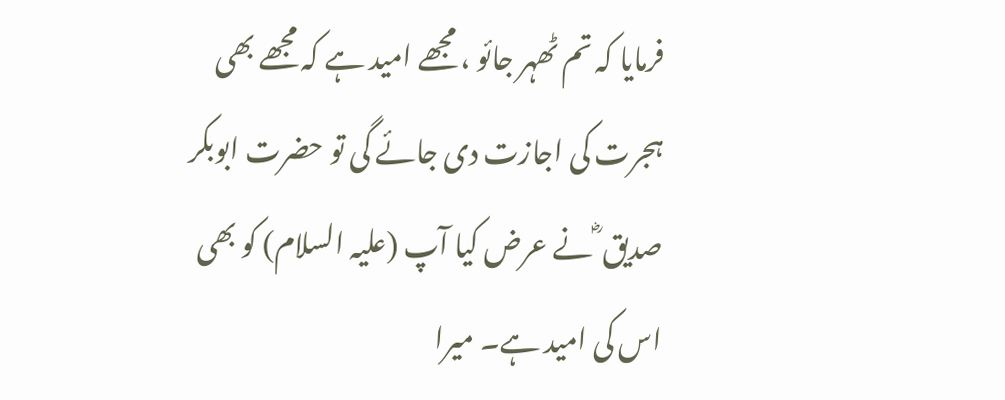فرمایا کہ تم ٹھہر جائو ، مجھے امید ہے کہ مجھے بھی ہجرت کی اجازت دی جائے گی تو حضرت ابوبکر صدیق ؓ نے عرض کیا آپ (علیہ السلام) کو بھی اس کی امید ہے۔ میرا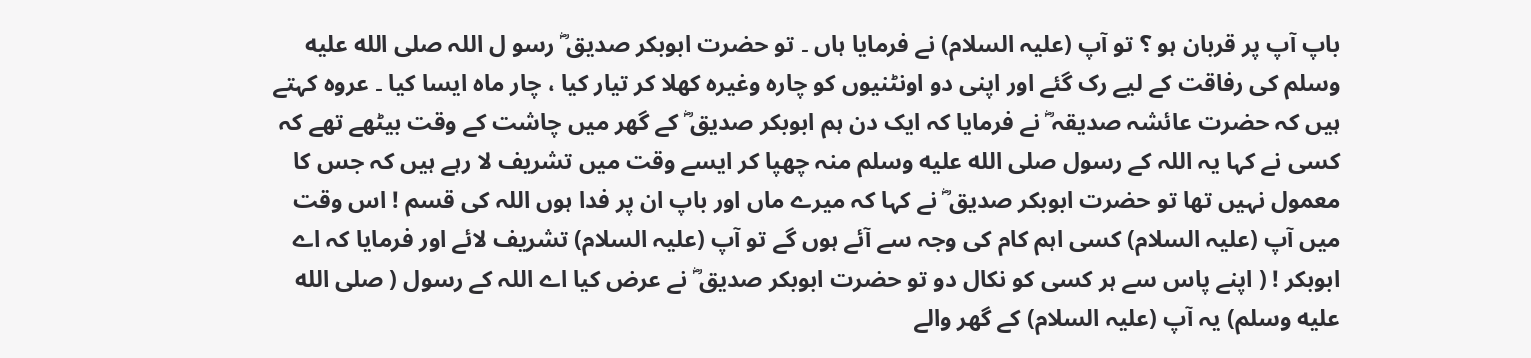باپ آپ پر قربان ہو ؟ تو آپ (علیہ السلام) نے فرمایا ہاں ۔ تو حضرت ابوبکر صدیق ؓ رسو ل اللہ صلى الله عليه وسلم کی رفاقت کے لیے رک گئے اور اپنی دو اونٹنیوں کو چارہ وغیرہ کھلا کر تیار کیا ، چار ماہ ایسا کیا ۔ عروہ کہتے ہیں کہ حضرت عائشہ صدیقہ ؓ نے فرمایا کہ ایک دن ہم ابوبکر صدیق ؓ کے گھر میں چاشت کے وقت بیٹھے تھے کہ کسی نے کہا یہ اللہ کے رسول صلى الله عليه وسلم منہ چھپا کر ایسے وقت میں تشریف لا رہے ہیں کہ جس کا معمول نہیں تھا تو حضرت ابوبکر صدیق ؓ نے کہا کہ میرے ماں اور باپ ان پر فدا ہوں اللہ کی قسم ! اس وقت میں آپ (علیہ السلام) کسی اہم کام کی وجہ سے آئے ہوں گے تو آپ (علیہ السلام) تشریف لائے اور فرمایا کہ اے ابوبکر ! ( اپنے پاس سے ہر کسی کو نکال دو تو حضرت ابوبکر صدیق ؓ نے عرض کیا اے اللہ کے رسول ( صلى الله عليه وسلم) یہ آپ (علیہ السلام) کے گھر والے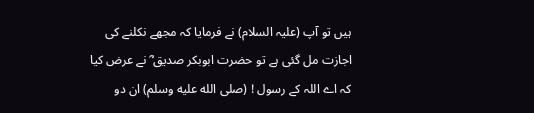ہیں تو آپ (علیہ السلام) نے فرمایا کہ مجھے نکلنے کی اجازت مل گئی ہے تو حضرت ابوبکر صدیق ؓ نے عرض کیا کہ اے اللہ کے رسول ! (صلى الله عليه وسلم) ان دو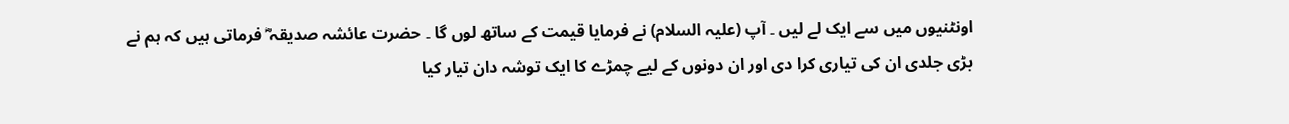اونٹنیوں میں سے ایک لے لیں ۔ آپ (علیہ السلام) نے فرمایا قیمت کے ساتھ لوں گا ۔ حضرت عائشہ صدیقہ ؓ فرماتی ہیں کہ ہم نے بڑی جلدی ان کی تیاری کرا دی اور ان دونوں کے لیے چمڑے کا ایک توشہ دان تیار کیا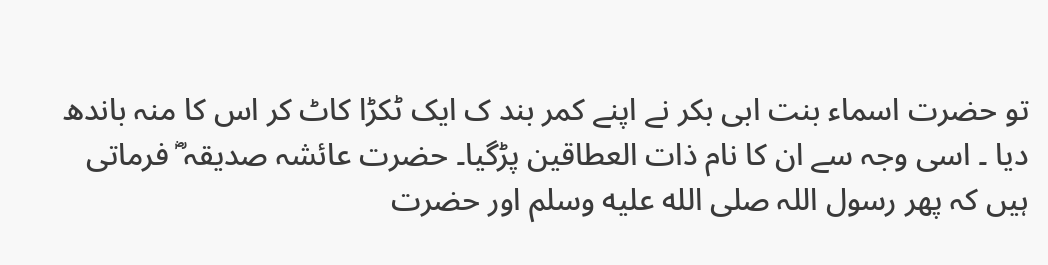تو حضرت اسماء بنت ابی بکر نے اپنے کمر بند ک ایک ٹکڑا کاٹ کر اس کا منہ باندھ دیا ۔ اسی وجہ سے ان کا نام ذات العطاقین پڑگیا۔ حضرت عائشہ صدیقہ ؓ فرماتی ہیں کہ پھر رسول اللہ صلى الله عليه وسلم اور حضرت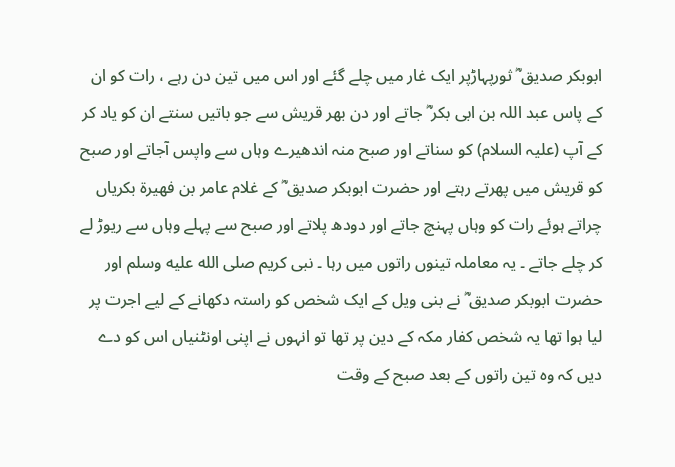ابوبکر صدیق ؓ ثورپہاڑپر ایک غار میں چلے گئے اور اس میں تین دن رہے ، رات کو ان کے پاس عبد اللہ بن ابی بکر ؓ جاتے اور دن بھر قریش سے جو باتیں سنتے ان کو یاد کر کے آپ (علیہ السلام) کو سناتے اور صبح منہ اندھیرے وہاں سے واپس آجاتے اور صبح کو قریش میں پھرتے رہتے اور حضرت ابوبکر صدیق ؓ کے غلام عامر بن فھیرۃ بکریاں چراتے ہوئے رات کو وہاں پہنچ جاتے اور دودھ پلاتے اور صبح سے پہلے وہاں سے ریوڑ لے کر چلے جاتے ۔ یہ معاملہ تینوں راتوں میں رہا ۔ نبی کریم صلى الله عليه وسلم اور حضرت ابوبکر صدیق ؓ نے بنی ویل کے ایک شخص کو راستہ دکھانے کے لیے اجرت پر لیا ہوا تھا یہ شخص کفار مکہ کے دین پر تھا تو انہوں نے اپنی اونٹنیاں اس کو دے دیں کہ وہ تین راتوں کے بعد صبح کے وقت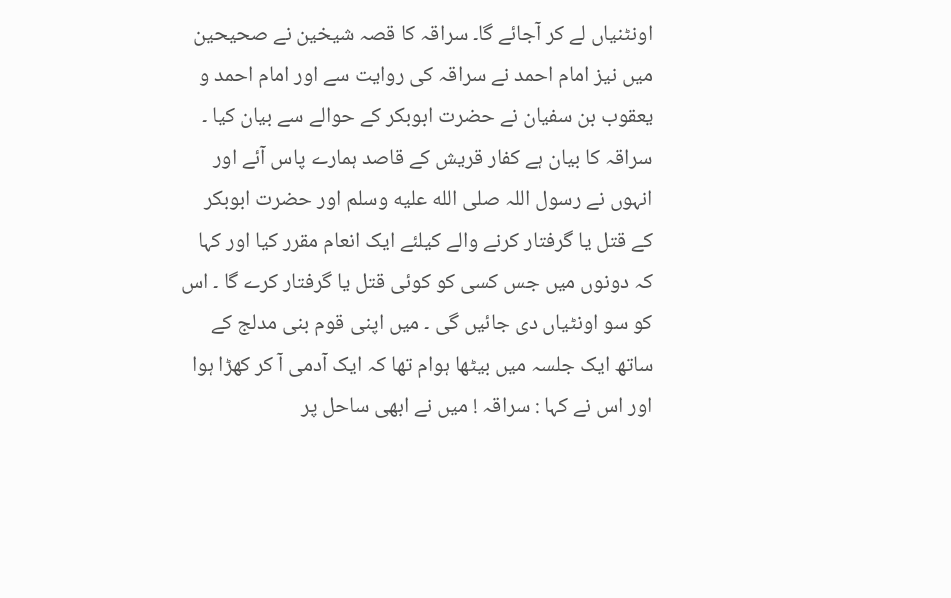اونٹنیاں لے کر آجائے گا۔ سراقہ کا قصہ شیخین نے صحیحین میں نیز امام احمد نے سراقہ کی روایت سے اور امام احمد و یعقوب بن سفیان نے حضرت ابوبکر کے حوالے سے بیان کیا ۔ سراقہ کا بیان ہے کفار قریش کے قاصد ہمارے پاس آئے اور انہوں نے رسول اللہ صلى الله عليه وسلم اور حضرت ابوبکر کے قتل یا گرفتار کرنے والے کیلئے ایک انعام مقرر کیا اور کہا کہ دونوں میں جس کسی کو کوئی قتل یا گرفتار کرے گا ۔ اس کو سو اونٹیاں دی جائیں گی ۔ میں اپنی قوم بنی مدلج کے ساتھ ایک جلسہ میں بیٹھا ہوام تھا کہ ایک آدمی آ کر کھڑا ہوا اور اس نے کہا : سراقہ ! میں نے ابھی ساحل پر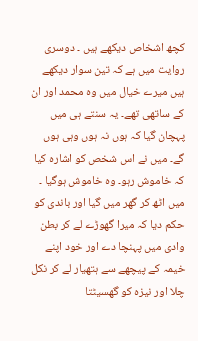کچھ اشخاص دیکھے ہیں ۔ دوسری روایت میں ہے کہ تین سوار دیکھے ہیں میرے خیال میں وہ محمد اور ان کے ساتھی تھے۔ یہ سنتے ہی میں پہچان گیا کہ ہوں نہ ہوں وہی ہوں گے۔ میں نے اس شخص کو اشارہ کیا کہ خاموش رہو۔ وہ خاموش ہوگیا ۔ میں اٹھ کر گھر میں گیا اور باندی کو حکم دیا کہ میرا گھوڑے لے کر بطن وادی میں پہنچا دے اور خود اپنے خیمہ کے پیچھے سے ہتھیار لے کر نکل چلا اور نیزہ کو گھسیٹتا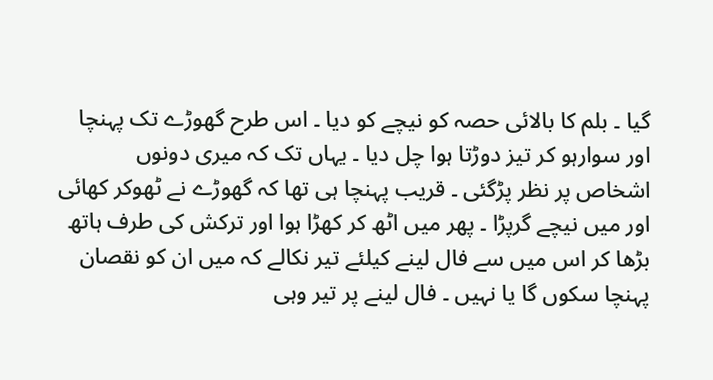گیا ۔ بلم کا بالائی حصہ کو نیچے کو دیا ۔ اس طرح گھوڑے تک پہنچا اور سوارہو کر تیز دوڑتا ہوا چل دیا ۔ یہاں تک کہ میری دونوں اشخاص پر نظر پڑگئی ۔ قریب پہنچا ہی تھا کہ گھوڑے نے ٹھوکر کھائی اور میں نیچے گرپڑا ۔ پھر میں اٹھ کر کھڑا ہوا اور ترکش کی طرف ہاتھ بڑھا کر اس میں سے فال لینے کیلئے تیر نکالے کہ میں ان کو نقصان پہنچا سکوں گا یا نہیں ۔ فال لینے پر تیر وہی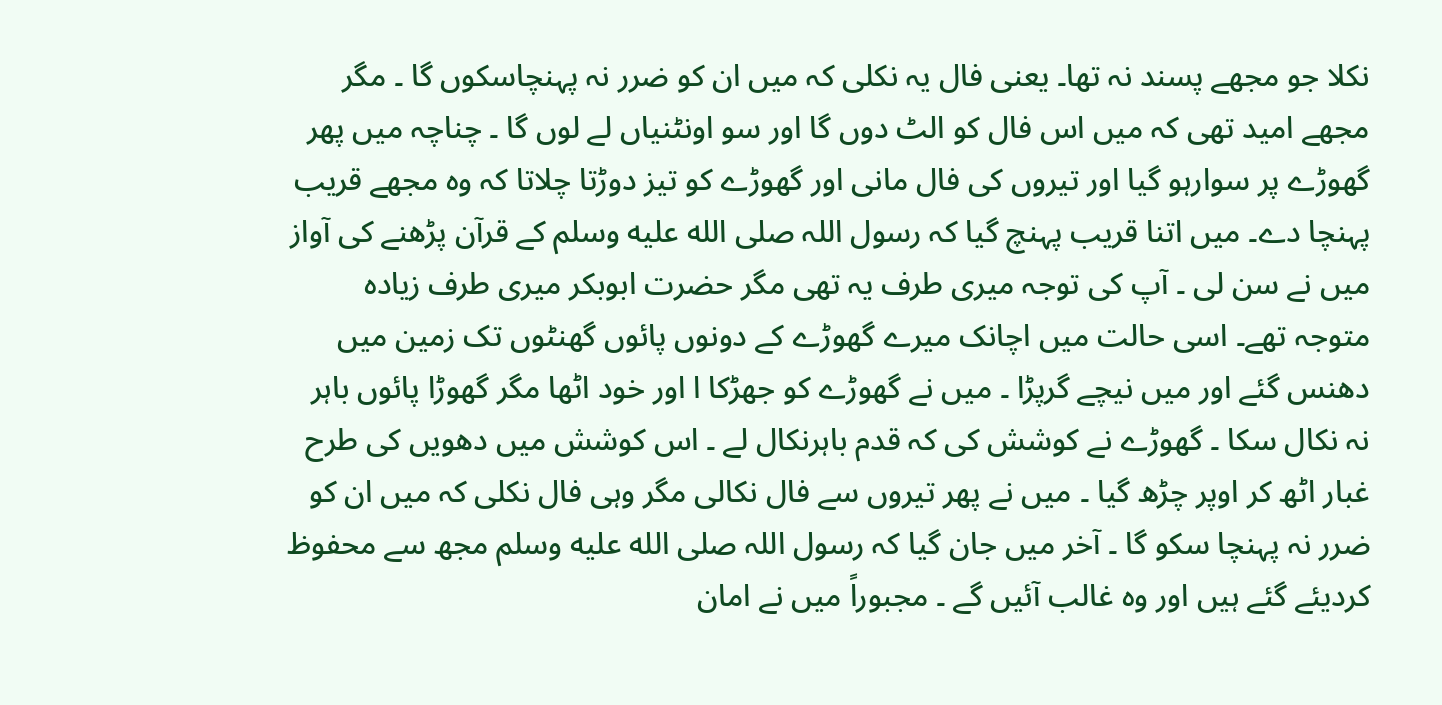نکلا جو مجھے پسند نہ تھا۔ یعنی فال یہ نکلی کہ میں ان کو ضرر نہ پہنچاسکوں گا ۔ مگر مجھے امید تھی کہ میں اس فال کو الٹ دوں گا اور سو اونٹنیاں لے لوں گا ۔ چناچہ میں پھر گھوڑے پر سوارہو گیا اور تیروں کی فال مانی اور گھوڑے کو تیز دوڑتا چلاتا کہ وہ مجھے قریب پہنچا دے۔ میں اتنا قریب پہنچ گیا کہ رسول اللہ صلى الله عليه وسلم کے قرآن پڑھنے کی آواز میں نے سن لی ۔ آپ کی توجہ میری طرف یہ تھی مگر حضرت ابوبکر میری طرف زیادہ متوجہ تھے۔ اسی حالت میں اچانک میرے گھوڑے کے دونوں پائوں گھنٹوں تک زمین میں دھنس گئے اور میں نیچے گرپڑا ۔ میں نے گھوڑے کو جھڑکا ا اور خود اٹھا مگر گھوڑا پائوں باہر نہ نکال سکا ۔ گھوڑے نے کوشش کی کہ قدم باہرنکال لے ۔ اس کوشش میں دھویں کی طرح غبار اٹھ کر اوپر چڑھ گیا ۔ میں نے پھر تیروں سے فال نکالی مگر وہی فال نکلی کہ میں ان کو ضرر نہ پہنچا سکو گا ۔ آخر میں جان گیا کہ رسول اللہ صلى الله عليه وسلم مجھ سے محفوظ کردیئے گئے ہیں اور وہ غالب آئیں گے ۔ مجبوراً میں نے امان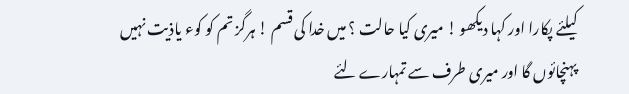کیلئے پکارا اور کہا دیکھو ! میری کیا حالت ؟ میں خدا کی قسم ! ہرگز تم کو کوء یاذیت نہیں پہنچائوں گا اور میری طرف سے تمہارے لئے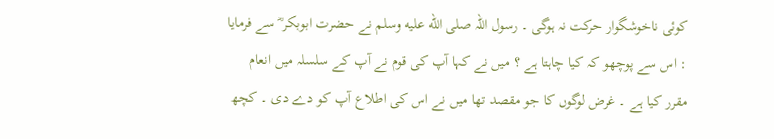کوئی ناخوشگوار حرکت نہ ہوگی ۔ رسول اللہ صلى الله عليه وسلم نے حضرت ابوبکر ؓ سے فرمایا : اس سے پوچھو کہ کیا چاہتا ہے ؟ میں نے کہا آپ کی قوم نے آپ کے سلسلہ میں انعام مقرر کیا ہے ۔ غرض لوگوں کا جو مقصد تھا میں نے اس کی اطلاع آپ کو دے دی ۔ کچھ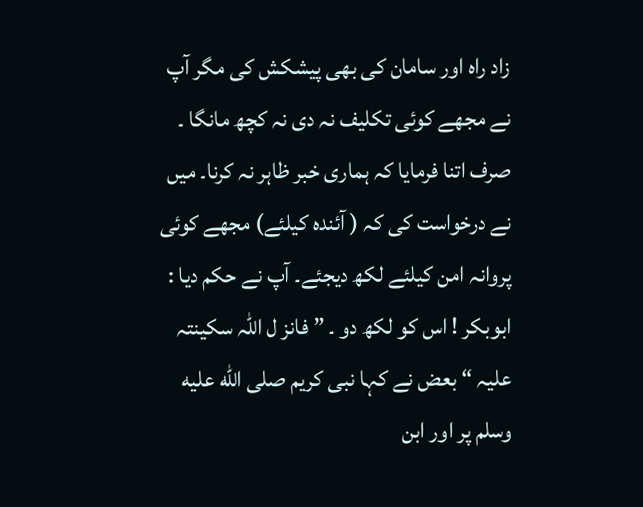زاد راہ اور سامان کی بھی پیشکش کی مگر آپ نے مجھے کوئی تکلیف نہ دی نہ کچھ مانگا ۔ صرف اتنا فرمایا کہ ہماری خبر ظاہر نہ کرنا۔ میں نے درخواست کی کہ ( آئندہ کیلئے) مجھے کوئی پروانہ امن کیلئے لکھ دیجئے۔ آپ نے حکم دیا : ابوبکر ! اس کو لکھ دو ۔ ” فانز ل اللہ سکینتہ علیہ “ بعض نے کہا نبی کریم صلى الله عليه وسلم پر اور ابن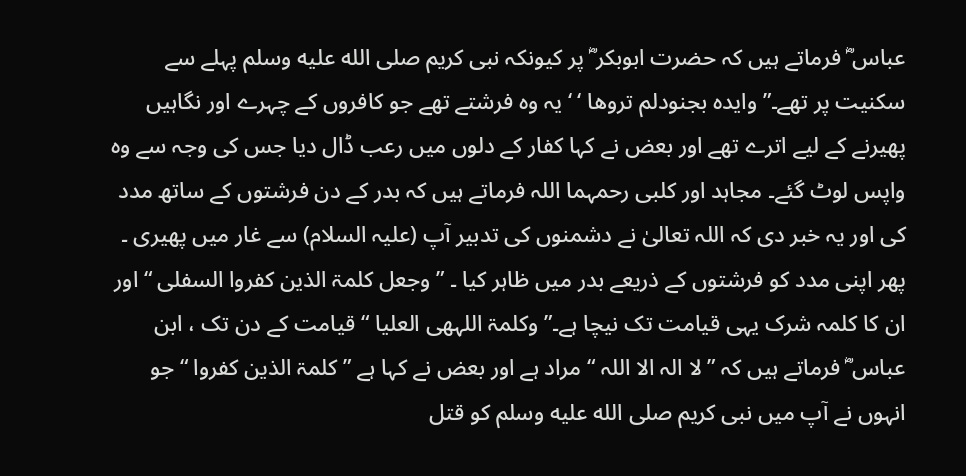عباس ؓ فرماتے ہیں کہ حضرت ابوبکر ؓ پر کیونکہ نبی کریم صلى الله عليه وسلم پہلے سے سکنیت پر تھے۔” وایدہ بجنودلم تروھا ‘ ‘ یہ وہ فرشتے تھے جو کافروں کے چہرے اور نگاہیں پھیرنے کے لیے اترے تھے اور بعض نے کہا کفار کے دلوں میں رعب ڈال دیا جس کی وجہ سے وہ واپس لوٹ گئے۔ مجاہد اور کلبی رحمہما اللہ فرماتے ہیں کہ بدر کے دن فرشتوں کے ساتھ مدد کی اور یہ خبر دی کہ اللہ تعالیٰ نے دشمنوں کی تدبیر آپ (علیہ السلام) سے غار میں پھیری ۔ پھر اپنی مدد کو فرشتوں کے ذریعے بدر میں ظاہر کیا ۔ ” وجعل کلمۃ الذین کفروا السفلی “ اور ان کا کلمہ شرک یہی قیامت تک نیچا ہے۔” وکلمۃ اللہھی العلیا “ قیامت کے دن تک ، ابن عباس ؓ فرماتے ہیں کہ ” لا الہ الا اللہ “ مراد ہے اور بعض نے کہا ہے ” کلمۃ الذین کفروا “ جو انہوں نے آپ میں نبی کریم صلى الله عليه وسلم کو قتل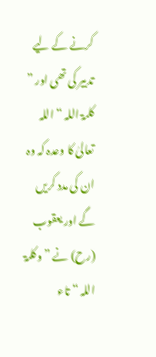کرنے کے لیے تدبیر کی تھی اور ” کلمۃ اللہ “ اللہ تعالیٰ کا وعدہ کہ وہ ان کی مدد کریں گے اور یعقوب (رح) نے ” وکلمۃ اللہ “ تاء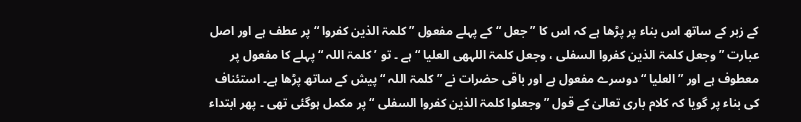کے زبر کے ساتھ اس بناء پر پڑھا ہے کہ اس کا ” جعل “ کے پہلے مفعول ” کلمۃ الذین کفروا “ پر عطف ہے اور اصل عبارت ” وجعل کلمۃ الذین کفروا السفلی ، وجعل کلمۃ اللہھی العلیا “ ہے ۔ تو ’ کلمۃ اللہ “ پہلے کا مفعول پر معطوف ہے اور ” العلیا “ دوسرے مفعول ہے اور باقی حضرات نے ” کلمۃ اللہ “ پیش کے ساتھ پڑھا ہے۔ استئناف کی بناء پر گویا کہ کلام باری تعالیٰ کے قول ” وجعلوا کلمۃ الذین کفروا السفلی “ پر مکمل ہوگئی تھی ۔ پھر ابتداء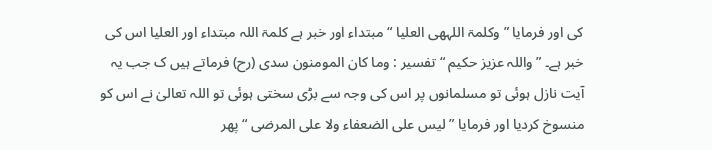کی اور فرمایا ” وکلمۃ اللہھی العلیا “ مبتداء اور خبر ہے کلمۃ اللہ مبتداء اور العلیا اس کی خبر ہے۔ ” واللہ عزیز حکیم “ تفسیر : وما کان المومنون سدی (رح) فرماتے ہیں ک جب یہ آیت نازل ہوئی تو مسلمانوں پر اس کی وجہ سے بڑی سختی ہوئی تو اللہ تعالیٰ نے اس کو منسوخ کردیا اور فرمایا ” لیس علی الضعفاء ولا علی المرضی “ پھر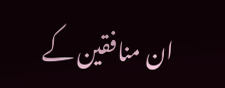ان منافقین کے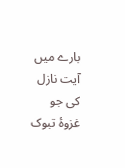بارے میں آیت نازل کی جو غزوۂ تبوک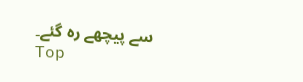سے پیچھے رہ گئے۔
Top